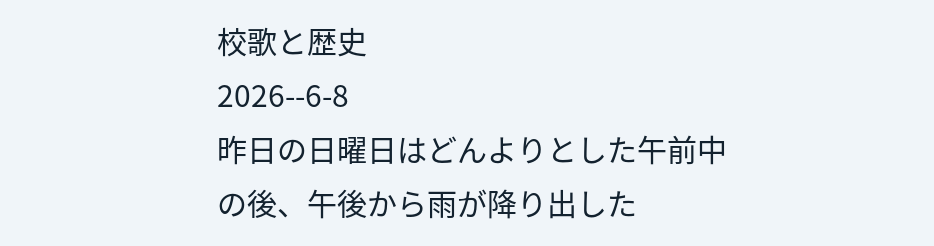校歌と歴史
2026--6-8
昨日の日曜日はどんよりとした午前中の後、午後から雨が降り出した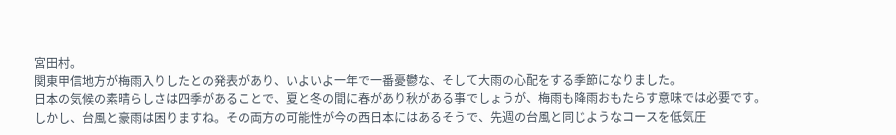宮田村。
関東甲信地方が梅雨入りしたとの発表があり、いよいよ一年で一番憂鬱な、そして大雨の心配をする季節になりました。
日本の気候の素晴らしさは四季があることで、夏と冬の間に春があり秋がある事でしょうが、梅雨も降雨おもたらす意味では必要です。
しかし、台風と豪雨は困りますね。その両方の可能性が今の西日本にはあるそうで、先週の台風と同じようなコースを低気圧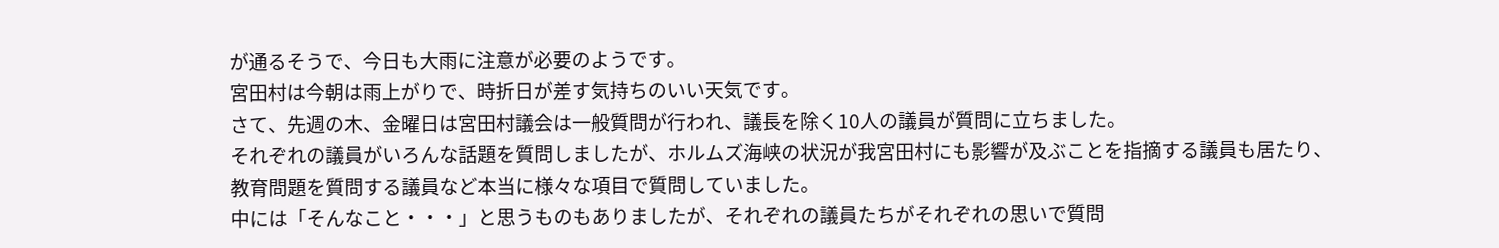が通るそうで、今日も大雨に注意が必要のようです。
宮田村は今朝は雨上がりで、時折日が差す気持ちのいい天気です。
さて、先週の木、金曜日は宮田村議会は一般質問が行われ、議長を除く10人の議員が質問に立ちました。
それぞれの議員がいろんな話題を質問しましたが、ホルムズ海峡の状況が我宮田村にも影響が及ぶことを指摘する議員も居たり、教育問題を質問する議員など本当に様々な項目で質問していました。
中には「そんなこと・・・」と思うものもありましたが、それぞれの議員たちがそれぞれの思いで質問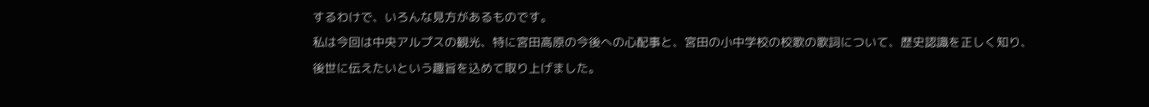するわけで、いろんな見方があるものです。
私は今回は中央アルプスの観光、特に宮田高原の今後への心配事と、宮田の小中学校の校歌の歌詞について、歴史認識を正しく知り、後世に伝えたいという趣旨を込めて取り上げました。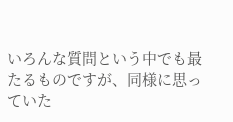いろんな質問という中でも最たるものですが、同様に思っていた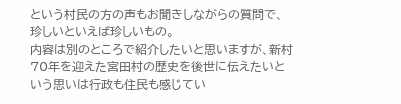という村民の方の声もお聞きしながらの質問で、珍しいといえば珍しいもの。
内容は別のところで紹介したいと思いますが、新村70年を迎えた宮田村の歴史を後世に伝えたいという思いは行政も住民も感じてい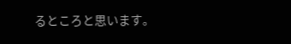るところと思います。